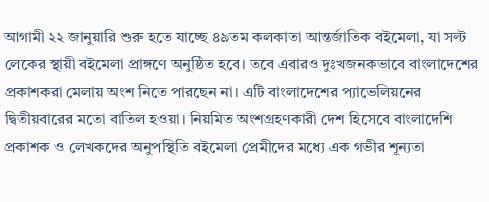আগামী ২২ জানুয়ারি শুরু হতে যাচ্ছে ৪৯তম কলকাতা আন্তর্জাতিক বইমেলা, যা সল্ট লেকের স্থায়ী বইমেলা প্রাঙ্গণে অনুষ্ঠিত হবে। তবে এবারও দুঃখজনকভাবে বাংলাদেশের প্রকাশকরা মেলায় অংশ নিতে পারছেন না। এটি বাংলাদেশের প্যাভেলিয়নের দ্বিতীয়বারের মতো বাতিল হওয়া। নিয়মিত অংশগ্রহণকারী দেশ হিসেবে বাংলাদেশি প্রকাশক ও লেখকদের অনুপস্থিতি বইমেলা প্রেমীদের মধ্যে এক গভীর শূন্যতা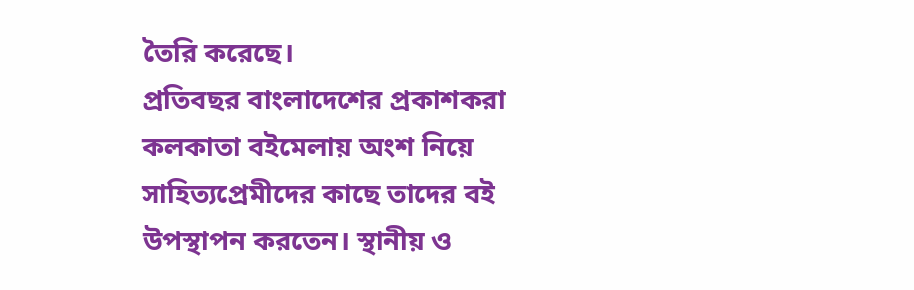তৈরি করেছে।
প্রতিবছর বাংলাদেশের প্রকাশকরা কলকাতা বইমেলায় অংশ নিয়ে সাহিত্যপ্রেমীদের কাছে তাদের বই উপস্থাপন করতেন। স্থানীয় ও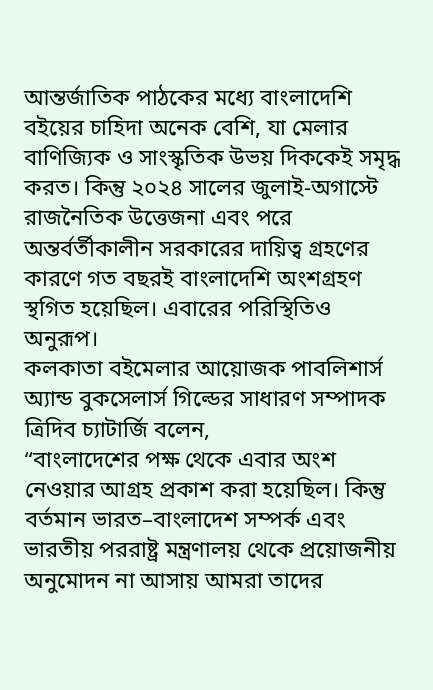আন্তর্জাতিক পাঠকের মধ্যে বাংলাদেশি বইয়ের চাহিদা অনেক বেশি, যা মেলার বাণিজ্যিক ও সাংস্কৃতিক উভয় দিককেই সমৃদ্ধ করত। কিন্তু ২০২৪ সালের জুলাই-অগাস্টে রাজনৈতিক উত্তেজনা এবং পরে অন্তর্বর্তীকালীন সরকারের দায়িত্ব গ্রহণের কারণে গত বছরই বাংলাদেশি অংশগ্রহণ স্থগিত হয়েছিল। এবারের পরিস্থিতিও অনুরূপ।
কলকাতা বইমেলার আয়োজক পাবলিশার্স অ্যান্ড বুকসেলার্স গিল্ডের সাধারণ সম্পাদক ত্রিদিব চ্যাটার্জি বলেন,
“বাংলাদেশের পক্ষ থেকে এবার অংশ নেওয়ার আগ্রহ প্রকাশ করা হয়েছিল। কিন্তু বর্তমান ভারত–বাংলাদেশ সম্পর্ক এবং ভারতীয় পররাষ্ট্র মন্ত্রণালয় থেকে প্রয়োজনীয় অনুমোদন না আসায় আমরা তাদের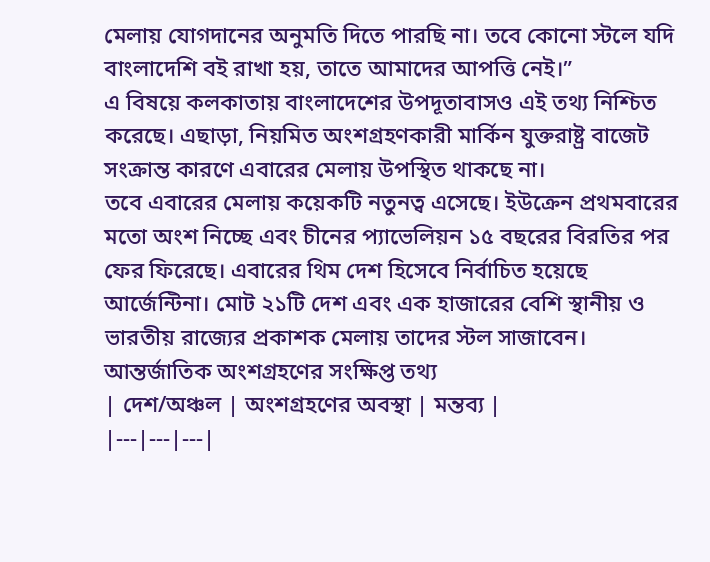মেলায় যোগদানের অনুমতি দিতে পারছি না। তবে কোনো স্টলে যদি বাংলাদেশি বই রাখা হয়, তাতে আমাদের আপত্তি নেই।”
এ বিষয়ে কলকাতায় বাংলাদেশের উপদূতাবাসও এই তথ্য নিশ্চিত করেছে। এছাড়া, নিয়মিত অংশগ্রহণকারী মার্কিন যুক্তরাষ্ট্র বাজেট সংক্রান্ত কারণে এবারের মেলায় উপস্থিত থাকছে না।
তবে এবারের মেলায় কয়েকটি নতুনত্ব এসেছে। ইউক্রেন প্রথমবারের মতো অংশ নিচ্ছে এবং চীনের প্যাভেলিয়ন ১৫ বছরের বিরতির পর ফের ফিরেছে। এবারের থিম দেশ হিসেবে নির্বাচিত হয়েছে আর্জেন্টিনা। মোট ২১টি দেশ এবং এক হাজারের বেশি স্থানীয় ও ভারতীয় রাজ্যের প্রকাশক মেলায় তাদের স্টল সাজাবেন।
আন্তর্জাতিক অংশগ্রহণের সংক্ষিপ্ত তথ্য
| দেশ/অঞ্চল | অংশগ্রহণের অবস্থা | মন্তব্য |
|---|---|---|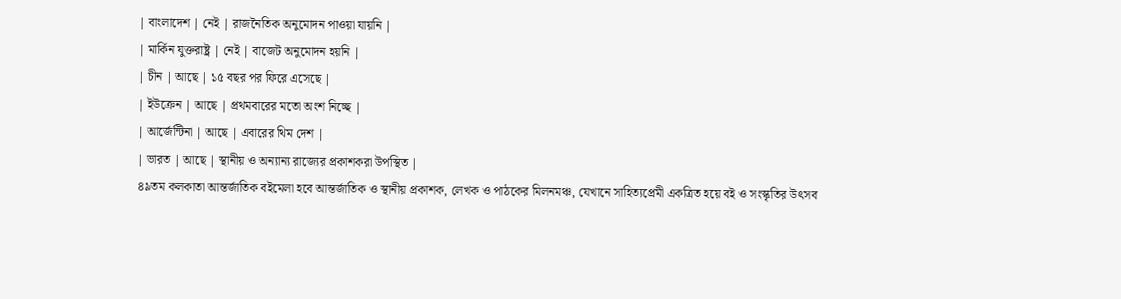| বাংলাদেশ | নেই | রাজনৈতিক অনুমোদন পাওয়া যায়নি |
| মার্কিন যুক্তরাষ্ট্র | নেই | বাজেট অনুমোদন হয়নি |
| চীন | আছে | ১৫ বছর পর ফিরে এসেছে |
| ইউক্রেন | আছে | প্রথমবারের মতো অংশ নিচ্ছে |
| আর্জেন্টিনা | আছে | এবারের থিম দেশ |
| ভারত | আছে | স্থানীয় ও অন্যান্য রাজ্যের প্রকাশকরা উপস্থিত |
৪৯তম কলকাতা আন্তর্জাতিক বইমেলা হবে আন্তর্জাতিক ও স্থানীয় প্রকাশক, লেখক ও পাঠকের মিলনমঞ্চ, যেখানে সাহিত্যপ্রেমী একত্রিত হয়ে বই ও সংস্কৃতির উৎসব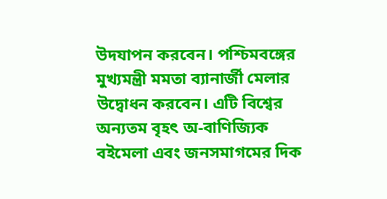উদযাপন করবেন। পশ্চিমবঙ্গের মুখ্যমন্ত্রী মমতা ব্যানার্জী মেলার উদ্বোধন করবেন। এটি বিশ্বের অন্যতম বৃহৎ অ-বাণিজ্যিক বইমেলা এবং জনসমাগমের দিক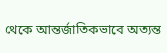থেকে আন্তর্জাতিকভাবে অত্যন্ত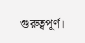গুরুত্বপূর্ণ।